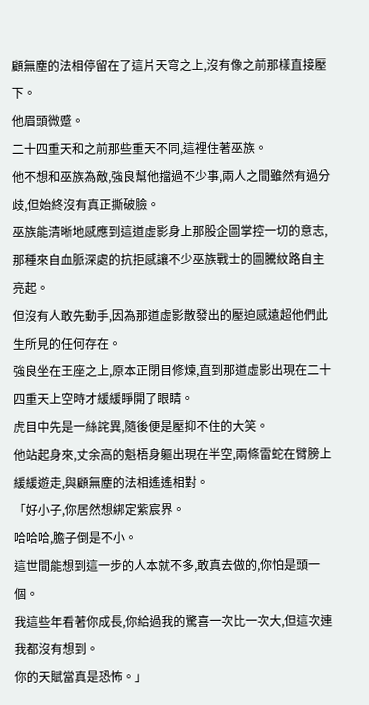顧無塵的法相停留在了這片天穹之上,沒有像之前那樣直接壓下。
他眉頭微蹙。
二十四重天和之前那些重天不同,這裡住著巫族。
他不想和巫族為敵,強良幫他擋過不少事,兩人之間雖然有過分歧,但始終沒有真正撕破臉。
巫族能清晰地感應到這道虛影身上那股企圖掌控一切的意志,那種來自血脈深處的抗拒感讓不少巫族戰士的圖騰紋路自主亮起。
但沒有人敢先動手,因為那道虛影散發出的壓迫感遠超他們此生所見的任何存在。
強良坐在王座之上,原本正閉目修煉,直到那道虛影出現在二十四重天上空時才緩緩睜開了眼睛。
虎目中先是一絲詫異,隨後便是壓抑不住的大笑。
他站起身來,丈余高的魁梧身軀出現在半空,兩條雷蛇在臂膀上緩緩遊走,與顧無塵的法相遙遙相對。
「好小子,你居然想綁定紫宸界。
哈哈哈,膽子倒是不小。
這世間能想到這一步的人本就不多,敢真去做的,你怕是頭一個。
我這些年看著你成長,你給過我的驚喜一次比一次大,但這次連我都沒有想到。
你的天賦當真是恐怖。」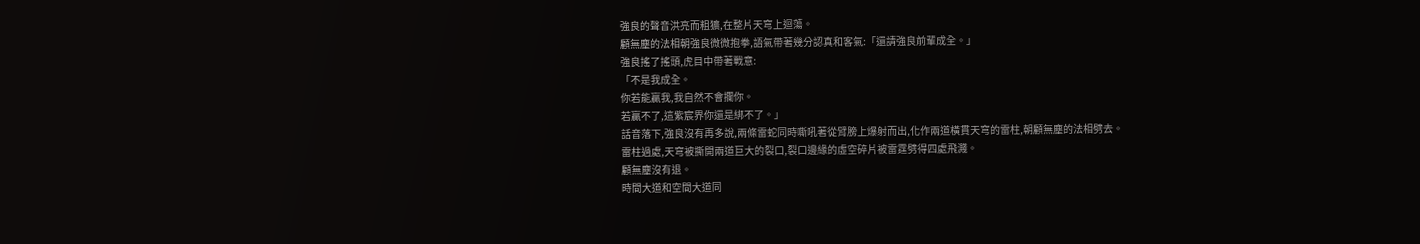強良的聲音洪亮而粗獷,在整片天穹上迴蕩。
顧無塵的法相朝強良微微抱拳,語氣帶著幾分認真和客氣:「還請強良前輩成全。」
強良搖了搖頭,虎目中帶著戰意:
「不是我成全。
你若能贏我,我自然不會攔你。
若贏不了,這紫宸界你還是綁不了。」
話音落下,強良沒有再多說,兩條雷蛇同時嘶吼著從臂膀上爆射而出,化作兩道橫貫天穹的雷柱,朝顧無塵的法相劈去。
雷柱過處,天穹被撕開兩道巨大的裂口,裂口邊緣的虛空碎片被雷霆劈得四處飛濺。
顧無塵沒有退。
時間大道和空間大道同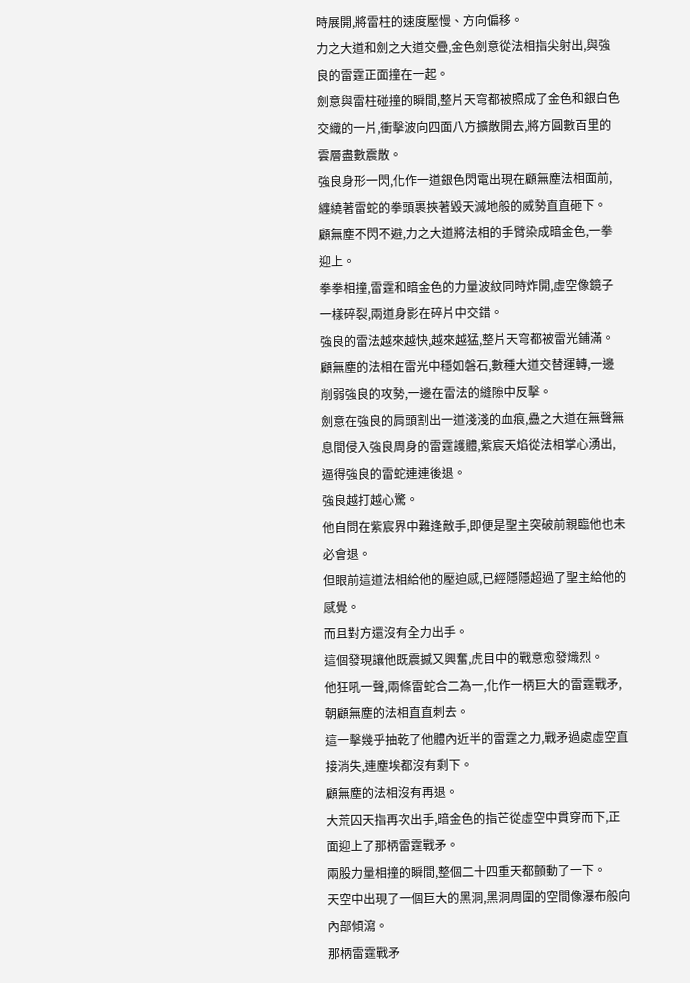時展開,將雷柱的速度壓慢、方向偏移。
力之大道和劍之大道交疊,金色劍意從法相指尖射出,與強良的雷霆正面撞在一起。
劍意與雷柱碰撞的瞬間,整片天穹都被照成了金色和銀白色交織的一片,衝擊波向四面八方擴散開去,將方圓數百里的雲層盡數震散。
強良身形一閃,化作一道銀色閃電出現在顧無塵法相面前,纏繞著雷蛇的拳頭裹挾著毀天滅地般的威勢直直砸下。
顧無塵不閃不避,力之大道將法相的手臂染成暗金色,一拳迎上。
拳拳相撞,雷霆和暗金色的力量波紋同時炸開,虛空像鏡子一樣碎裂,兩道身影在碎片中交錯。
強良的雷法越來越快,越來越猛,整片天穹都被雷光鋪滿。
顧無塵的法相在雷光中穩如磐石,數種大道交替運轉,一邊削弱強良的攻勢,一邊在雷法的縫隙中反擊。
劍意在強良的肩頭割出一道淺淺的血痕,蠱之大道在無聲無息間侵入強良周身的雷霆護體,紫宸天焰從法相掌心湧出,逼得強良的雷蛇連連後退。
強良越打越心驚。
他自問在紫宸界中難逢敵手,即便是聖主突破前親臨他也未必會退。
但眼前這道法相給他的壓迫感,已經隱隱超過了聖主給他的感覺。
而且對方還沒有全力出手。
這個發現讓他既震撼又興奮,虎目中的戰意愈發熾烈。
他狂吼一聲,兩條雷蛇合二為一,化作一柄巨大的雷霆戰矛,朝顧無塵的法相直直刺去。
這一擊幾乎抽乾了他體內近半的雷霆之力,戰矛過處虛空直接消失,連塵埃都沒有剩下。
顧無塵的法相沒有再退。
大荒囚天指再次出手,暗金色的指芒從虛空中貫穿而下,正面迎上了那柄雷霆戰矛。
兩股力量相撞的瞬間,整個二十四重天都顫動了一下。
天空中出現了一個巨大的黑洞,黑洞周圍的空間像瀑布般向內部傾瀉。
那柄雷霆戰矛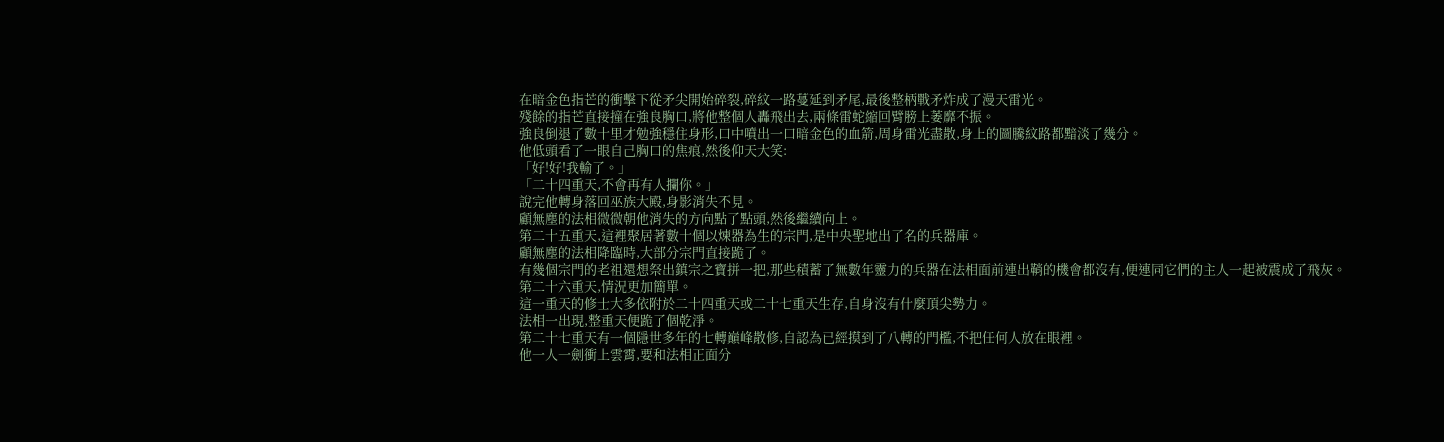在暗金色指芒的衝擊下從矛尖開始碎裂,碎紋一路蔓延到矛尾,最後整柄戰矛炸成了漫天雷光。
殘餘的指芒直接撞在強良胸口,將他整個人轟飛出去,兩條雷蛇縮回臂膀上萎靡不振。
強良倒退了數十里才勉強穩住身形,口中噴出一口暗金色的血箭,周身雷光盡散,身上的圖騰紋路都黯淡了幾分。
他低頭看了一眼自己胸口的焦痕,然後仰天大笑:
「好!好!我輸了。」
「二十四重天,不會再有人攔你。」
說完他轉身落回巫族大殿,身影消失不見。
顧無塵的法相微微朝他消失的方向點了點頭,然後繼續向上。
第二十五重天,這裡聚居著數十個以煉器為生的宗門,是中央聖地出了名的兵器庫。
顧無塵的法相降臨時,大部分宗門直接跪了。
有幾個宗門的老祖還想祭出鎮宗之寶拼一把,那些積蓄了無數年靈力的兵器在法相面前連出鞘的機會都沒有,便連同它們的主人一起被震成了飛灰。
第二十六重天,情況更加簡單。
這一重天的修士大多依附於二十四重天或二十七重天生存,自身沒有什麼頂尖勢力。
法相一出現,整重天便跪了個乾淨。
第二十七重天有一個隱世多年的七轉巔峰散修,自認為已經摸到了八轉的門檻,不把任何人放在眼裡。
他一人一劍衝上雲霄,要和法相正面分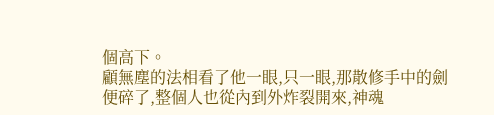個高下。
顧無塵的法相看了他一眼,只一眼,那散修手中的劍便碎了,整個人也從內到外炸裂開來,神魂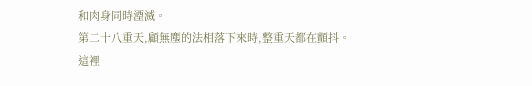和肉身同時湮滅。
第二十八重天,顧無塵的法相落下來時,整重天都在顫抖。
這裡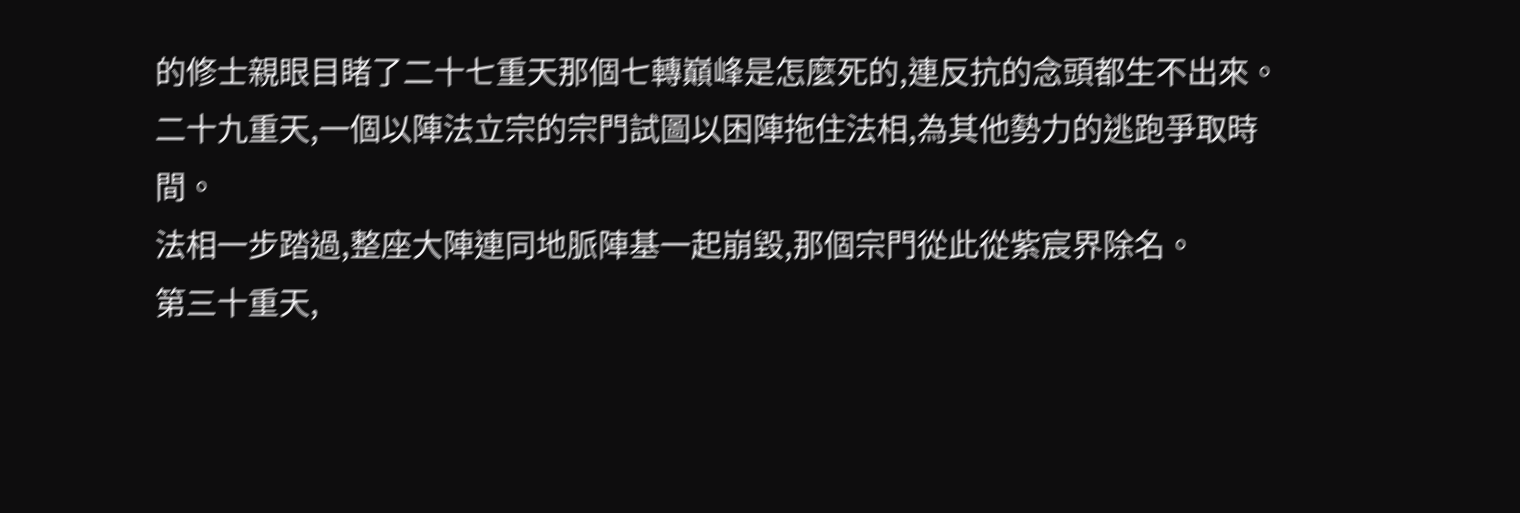的修士親眼目睹了二十七重天那個七轉巔峰是怎麼死的,連反抗的念頭都生不出來。
二十九重天,一個以陣法立宗的宗門試圖以困陣拖住法相,為其他勢力的逃跑爭取時間。
法相一步踏過,整座大陣連同地脈陣基一起崩毀,那個宗門從此從紫宸界除名。
第三十重天,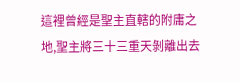這裡曾經是聖主直轄的附庸之地,聖主將三十三重天剝離出去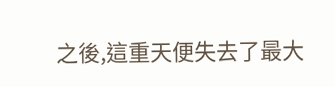之後,這重天便失去了最大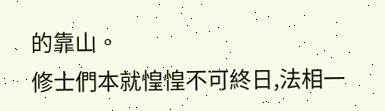的靠山。
修士們本就惶惶不可終日,法相一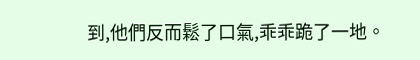到,他們反而鬆了口氣,乖乖跪了一地。